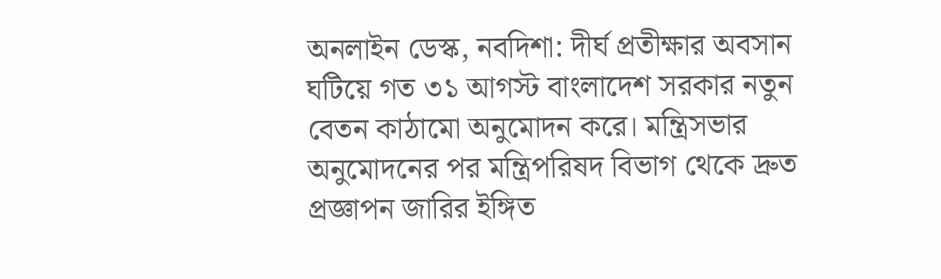অনলাইন ডেস্ক, নবদিশা: দীর্ঘ প্রতীক্ষার অবসান ঘটিয়ে গত ৩১ আগস্ট বাংলাদেশ সরকার নতুন বেতন কাঠামো অনুমোদন করে। মন্ত্রিসভার অনুমোদনের পর মন্ত্রিপরিষদ বিভাগ থেকে দ্রুত প্রজ্ঞাপন জারির ইঙ্গিত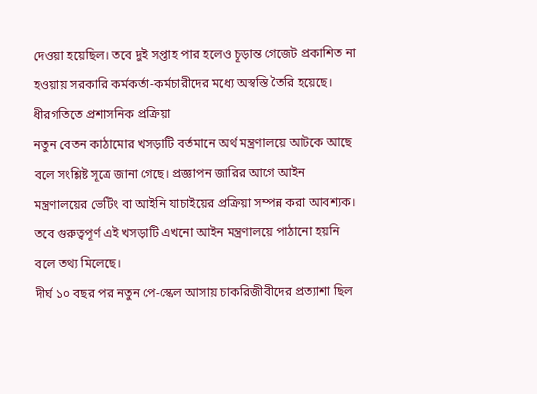দেওয়া হয়েছিল। তবে দুই সপ্তাহ পার হলেও চূড়ান্ত গেজেট প্রকাশিত না হওয়ায় সরকারি কর্মকর্তা-কর্মচারীদের মধ্যে অস্বস্তি তৈরি হয়েছে।
ধীরগতিতে প্রশাসনিক প্রক্রিয়া
নতুন বেতন কাঠামোর খসড়াটি বর্তমানে অর্থ মন্ত্রণালয়ে আটকে আছে বলে সংশ্লিষ্ট সূত্রে জানা গেছে। প্রজ্ঞাপন জারির আগে আইন মন্ত্রণালয়ের ভেটিং বা আইনি যাচাইয়ের প্রক্রিয়া সম্পন্ন করা আবশ্যক। তবে গুরুত্বপূর্ণ এই খসড়াটি এখনো আইন মন্ত্রণালয়ে পাঠানো হয়নি বলে তথ্য মিলেছে।
দীর্ঘ ১০ বছর পর নতুন পে-স্কেল আসায় চাকরিজীবীদের প্রত্যাশা ছিল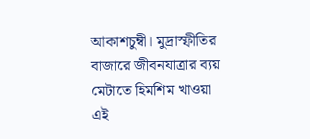আকাশচুম্বী। মুদ্রাস্ফীতির বাজারে জীবনযাত্রার ব্যয় মেটাতে হিমশিম খাওয়া এই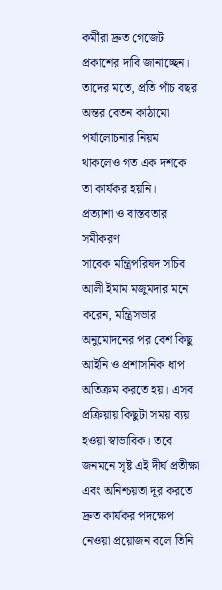কর্মীরা দ্রুত গেজেট প্রকাশের দাবি জানাচ্ছেন। তাদের মতে, প্রতি পাঁচ বছর অন্তর বেতন কাঠামো পর্যালোচনার নিয়ম থাকলেও গত এক দশকে তা কার্যকর হয়নি।
প্রত্যাশা ও বাস্তবতার সমীকরণ
সাবেক মন্ত্রিপরিষদ সচিব আলী ইমাম মজুমদার মনে করেন, মন্ত্রিসভার অনুমোদনের পর বেশ কিছু আইনি ও প্রশাসনিক ধাপ অতিক্রম করতে হয়। এসব প্রক্রিয়ায় কিছুটা সময় ব্যয় হওয়া স্বাভাবিক। তবে জনমনে সৃষ্ট এই দীর্ঘ প্রতীক্ষা এবং অনিশ্চয়তা দূর করতে দ্রুত কার্যকর পদক্ষেপ নেওয়া প্রয়োজন বলে তিনি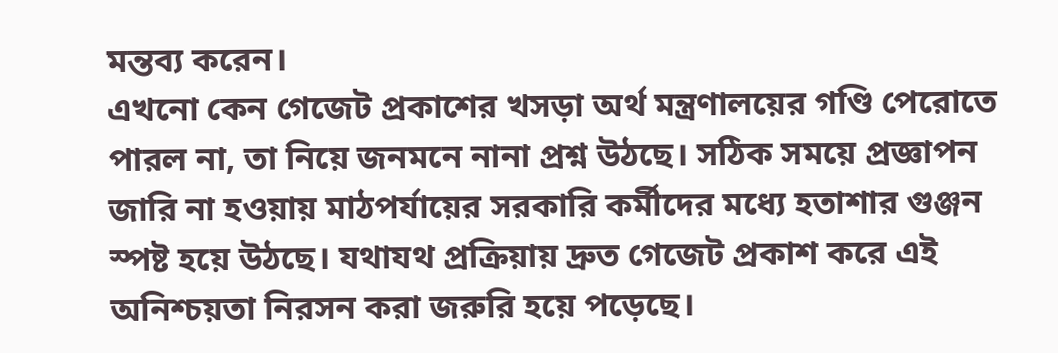মন্তব্য করেন।
এখনো কেন গেজেট প্রকাশের খসড়া অর্থ মন্ত্রণালয়ের গণ্ডি পেরোতে পারল না, তা নিয়ে জনমনে নানা প্রশ্ন উঠছে। সঠিক সময়ে প্রজ্ঞাপন জারি না হওয়ায় মাঠপর্যায়ের সরকারি কর্মীদের মধ্যে হতাশার গুঞ্জন স্পষ্ট হয়ে উঠছে। যথাযথ প্রক্রিয়ায় দ্রুত গেজেট প্রকাশ করে এই অনিশ্চয়তা নিরসন করা জরুরি হয়ে পড়েছে।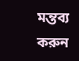মন্তব্য করুন